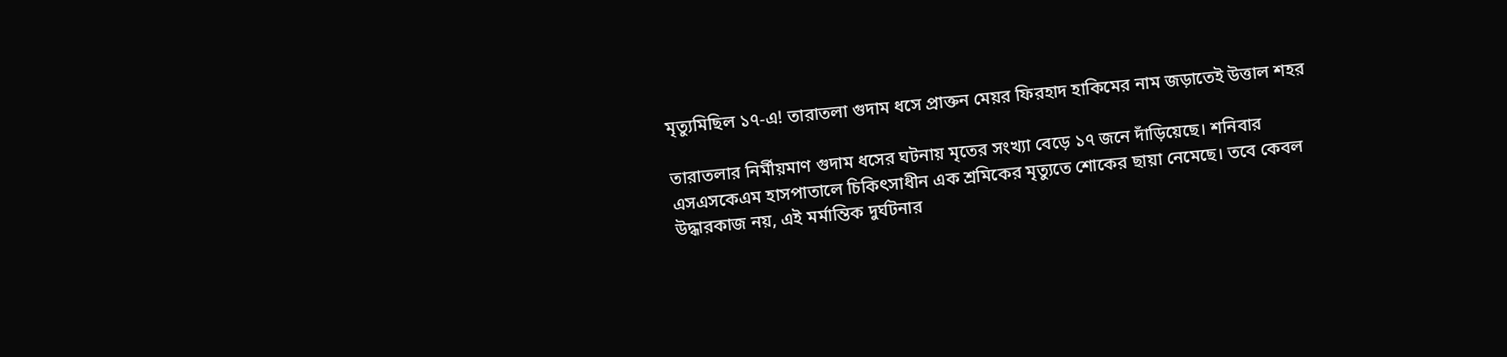মৃত্যুমিছিল ১৭-এ! তারাতলা গুদাম ধসে প্রাক্তন মেয়র ফিরহাদ হাকিমের নাম জড়াতেই উত্তাল শহর

তারাতলার নির্মীয়মাণ গুদাম ধসের ঘটনায় মৃতের সংখ্যা বেড়ে ১৭ জনে দাঁড়িয়েছে। শনিবার এসএসকেএম হাসপাতালে চিকিৎসাধীন এক শ্রমিকের মৃত্যুতে শোকের ছায়া নেমেছে। তবে কেবল উদ্ধারকাজ নয়, এই মর্মান্তিক দুর্ঘটনার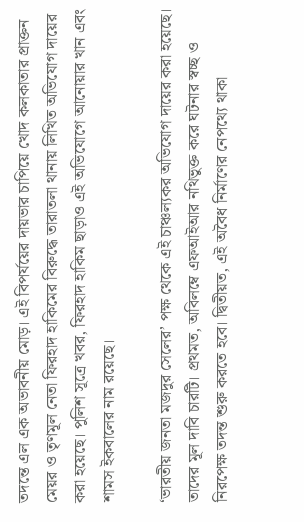তদন্তে এল এক অভাবনীয় মোড়। এই বিপর্যয়ের দায়ভার চাপিয়ে খোদ কলকাতার প্রাক্তন মেয়র ও তৃণমূল নেতা ফিরহাদ হাকিমের বিরুদ্ধে তারাতলা থানায় লিখিত অভিযোগ দায়ের করা হয়েছে। পুলিশ সূত্রে খবর, ফিরহাদ হাকিম ছাড়াও এই অভিযোগে আনোয়ার খান এবং শামস ইকবালের নাম রয়েছে।

‘ভারতীয় জনতা মজদুর সেলের’ পক্ষ থেকে এই চাঞ্চল্যকর অভিযোগ দায়ের করা হয়েছে। তাদের মূল দাবি চারটি। প্রথমত, অবিলম্বে এফআইআর নথিভুক্ত করে ঘটনার স্বচ্ছ ও নিরপেক্ষ তদন্ত শুরু করতে হবে। দ্বিতীয়ত, এই অবৈধ নির্মাণের নেপথ্যে থাকা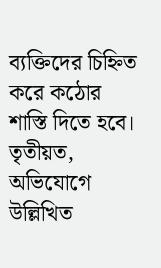ব্যক্তিদের চিহ্নিত করে কঠোর শাস্তি দিতে হবে। তৃতীয়ত, অভিযোগে উল্লিখিত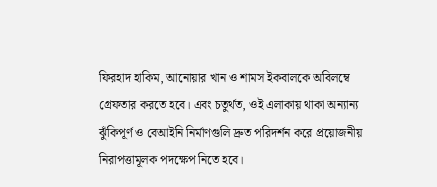ফিরহাদ হাকিম, আনোয়ার খান ও শামস ইকবালকে অবিলম্বে গ্রেফতার করতে হবে। এবং চতুর্থত, ওই এলাকায় থাকা অন্যান্য ঝুঁকিপূর্ণ ও বেআইনি নির্মাণগুলি দ্রুত পরিদর্শন করে প্রয়োজনীয় নিরাপত্তামূলক পদক্ষেপ নিতে হবে।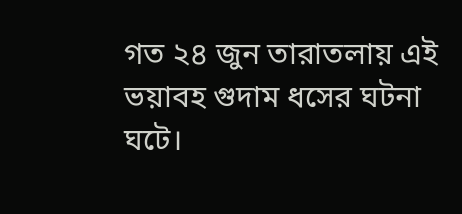গত ২৪ জুন তারাতলায় এই ভয়াবহ গুদাম ধসের ঘটনা ঘটে।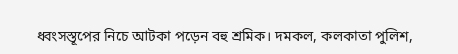ধ্বংসস্তূপের নিচে আটকা পড়েন বহু শ্রমিক। দমকল, কলকাতা পুলিশ,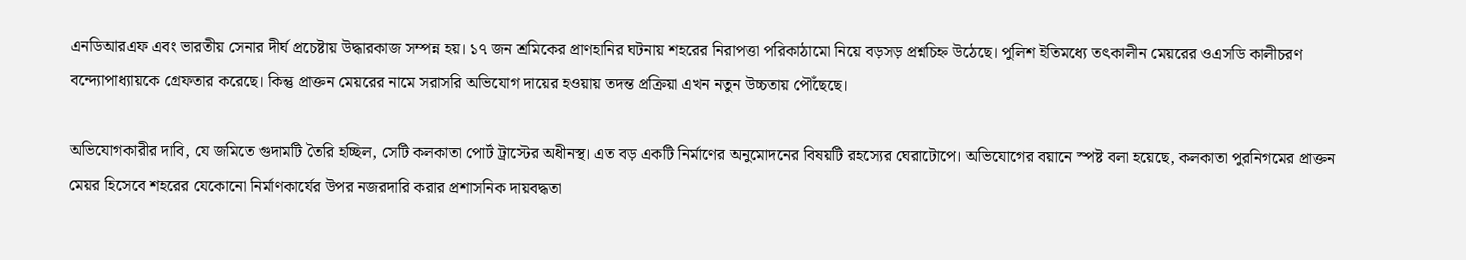এনডিআরএফ এবং ভারতীয় সেনার দীর্ঘ প্রচেষ্টায় উদ্ধারকাজ সম্পন্ন হয়। ১৭ জন শ্রমিকের প্রাণহানির ঘটনায় শহরের নিরাপত্তা পরিকাঠামো নিয়ে বড়সড় প্রশ্নচিহ্ন উঠেছে। পুলিশ ইতিমধ্যে তৎকালীন মেয়রের ওএসডি কালীচরণ বন্দ্যোপাধ্যায়কে গ্রেফতার করেছে। কিন্তু প্রাক্তন মেয়রের নামে সরাসরি অভিযোগ দায়ের হওয়ায় তদন্ত প্রক্রিয়া এখন নতুন উচ্চতায় পৌঁছেছে।

অভিযোগকারীর দাবি, যে জমিতে গুদামটি তৈরি হচ্ছিল, সেটি কলকাতা পোর্ট ট্রাস্টের অধীনস্থ। এত বড় একটি নির্মাণের অনুমোদনের বিষয়টি রহস্যের ঘেরাটোপে। অভিযোগের বয়ানে স্পষ্ট বলা হয়েছে, কলকাতা পুরনিগমের প্রাক্তন মেয়র হিসেবে শহরের যেকোনো নির্মাণকার্যের উপর নজরদারি করার প্রশাসনিক দায়বদ্ধতা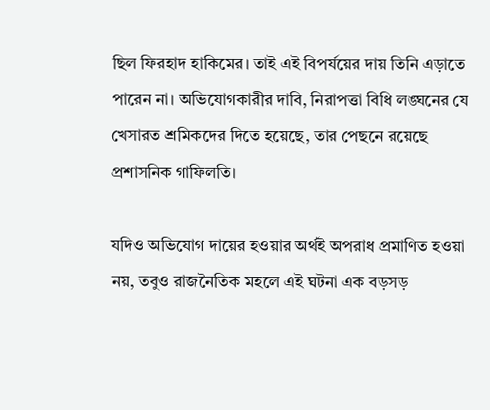ছিল ফিরহাদ হাকিমের। তাই এই বিপর্যয়ের দায় তিনি এড়াতে পারেন না। অভিযোগকারীর দাবি, নিরাপত্তা বিধি লঙ্ঘনের যে খেসারত শ্রমিকদের দিতে হয়েছে, তার পেছনে রয়েছে প্রশাসনিক গাফিলতি।

যদিও অভিযোগ দায়ের হওয়ার অর্থই অপরাধ প্রমাণিত হওয়া নয়, তবুও রাজনৈতিক মহলে এই ঘটনা এক বড়সড়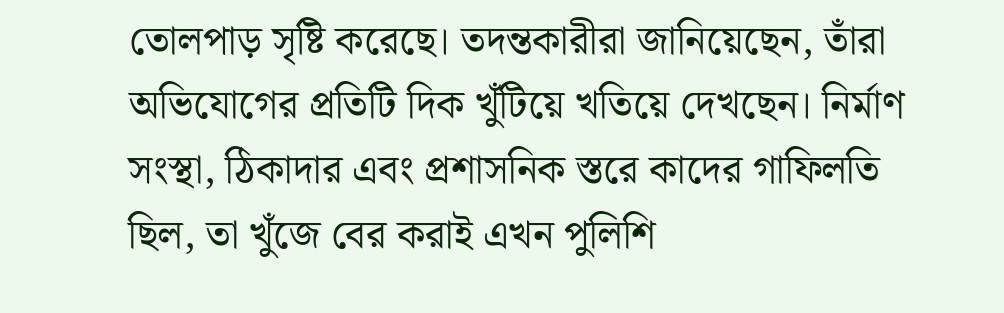তোলপাড় সৃষ্টি করেছে। তদন্তকারীরা জানিয়েছেন, তাঁরা অভিযোগের প্রতিটি দিক খুঁটিয়ে খতিয়ে দেখছেন। নির্মাণ সংস্থা, ঠিকাদার এবং প্রশাসনিক স্তরে কাদের গাফিলতি ছিল, তা খুঁজে বের করাই এখন পুলিশি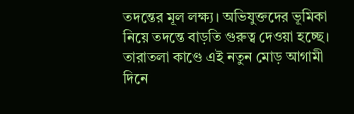তদন্তের মূল লক্ষ্য। অভিযুক্তদের ভূমিকা নিয়ে তদন্তে বাড়তি গুরুত্ব দেওয়া হচ্ছে। তারাতলা কাণ্ডে এই নতুন মোড় আগামী দিনে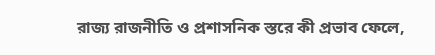রাজ্য রাজনীতি ও প্রশাসনিক স্তরে কী প্রভাব ফেলে,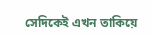সেদিকেই এখন তাকিয়ে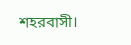শহরবাসী।